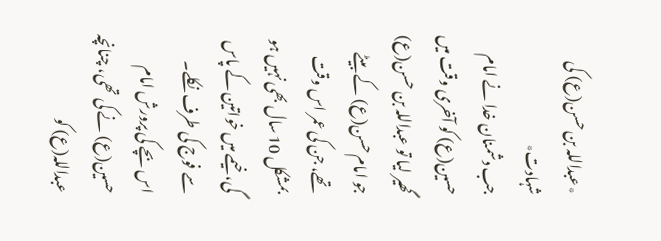٭عبداللہ بن حسن(ع) کی شہادت٭
جب دشمنان خدا نے امام حسین(ع) کو آخری وقت میں گھیر لیا تو عبداللہ بن حسن(ع) جو امام حسن(ع) کے بیٹے تھے، جن کی عمر اس وقت بمشکل 10 سال بھی نہیں ہو گی، خیمے میں خواتین کے پاس سے فوج کی طرف نکلے۔
اس بچے کی پرورش امام حسین(ع) نے کی تھی، چنانچہ عبداللہ(ع) کو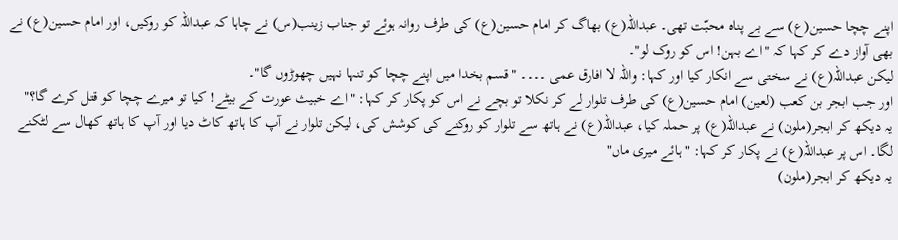اپنے چچا حسین(ع) سے بے پناہ محبّت تھی۔ عبداللہ(ع) بھاگ کر امام حسین(ع) کی طرف روانہ ہوئے تو جناب زینب(س) نے چاہا کہ عبداللہ کو روکیں، اور امام حسین(ع) نے بھی آواز دے کر کہا کہ "اے بہن! اس کو روک لو"۔
لیکن عبداللہ(ع) نے سختی سے انکار کیا اور کہا: واللہ لا افارق عمی ۔۔۔۔ "قسم بخدا میں اپنے چچا کو تنہا نہیں چھوڑوں گا"۔
اور جب ابجر بن کعب (لعین) امام حسین(ع) کی طرف تلوار لے کر نکلا تو بچے نے اس کو پکار کر کہا: "اے خبیث عورت کے بیٹے! کیا تو میرے چچا کو قتل کرے گا؟"
یہ دیکھ کر ابجر(ملون) نے عبداللہ(ع) پر حملہ کیا، عبداللہ(ع) نے ہاتھ سے تلوار کو روکنے کی کوشش کی، لیکن تلوار نے آپ کا ہاتھ کاٹ دیا اور آپ کا ہاتھ کھال سے لٹکنے لگا۔ اس پر عبداللہ(ع) نے پکار کر کہا: "ہائے میری ماں"
یہ دیکھ کر ابجر(ملون)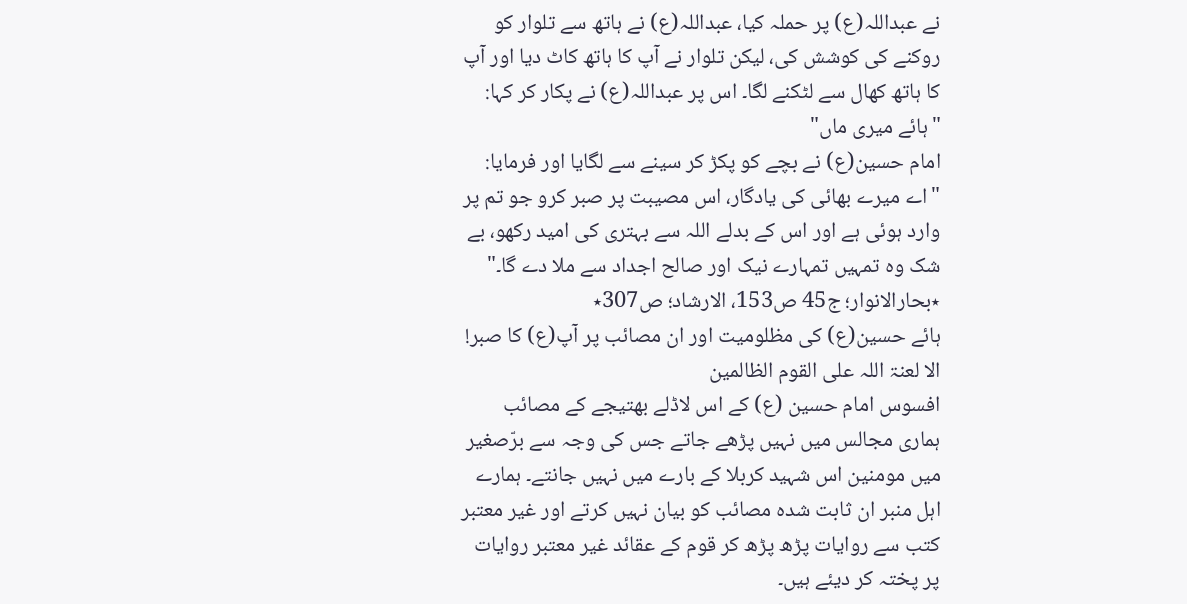نے عبداللہ(ع) پر حملہ کیا، عبداللہ(ع) نے ہاتھ سے تلوار کو روکنے کی کوشش کی، لیکن تلوار نے آپ کا ہاتھ کاٹ دیا اور آپ کا ہاتھ کھال سے لٹکنے لگا۔ اس پر عبداللہ(ع) نے پکار کر کہا: "ہائے میری ماں"
امام حسین(ع) نے بچے کو پکڑ کر سینے سے لگایا اور فرمایا: "اے میرے بھائی کی یادگار، اس مصیبت پر صبر کرو جو تم پر وارد ہوئی ہے اور اس کے بدلے اللہ سے بہتری کی امید رکھو، بے شک وہ تمہیں تمہارے نیک اور صالح اجداد سے ملا دے گا۔"
٭بحارالانوار؛ ج45 ص153، الارشاد؛ ص307٭
ہائے حسین(ع) کی مظلومیت اور ان مصائب پر آپ(ع) کا صبر!
الا لعنۃ اللہ علی القوم الظالمین
افسوس امام حسین (ع) کے اس لاڈلے بھتیجے کے مصائب ہماری مجالس میں نہیں پڑھے جاتے جس کی وجہ سے برّصغیر میں مومنین اس شہید کربلا کے بارے میں نہیں جانتے۔ ہمارے اہل منبر ان ثابت شدہ مصائب کو بیان نہیں کرتے اور غیر معتبر کتب سے روایات پڑھ پڑھ کر قوم کے عقائد غیر معتبر روایات پر پختہ کر دیئے ہیں۔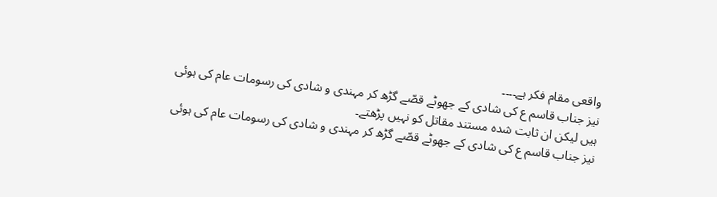واقعی مقام فکر ہے۔۔۔۔
نیز جناب قاسم ع کی شادی کے جھوٹے قصّے گڑھ کر مہندی و شادی کی رسومات عام کی ہوئی ہیں لیکن ان ثابت شدہ مستند مقاتل کو نہیں پڑھتے۔
نیز جناب قاسم ع کی شادی کے جھوٹے قصّے گڑھ کر مہندی و شادی کی رسومات عام کی ہوئی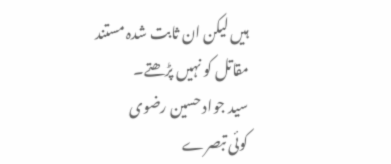ہیں لیکن ان ثابت شدہ مستند مقاتل کو نہیں پڑھتے۔
سید جواد حسین رضوی
کوئی تبصرے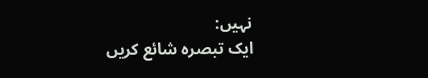نہیں:
ایک تبصرہ شائع کریں